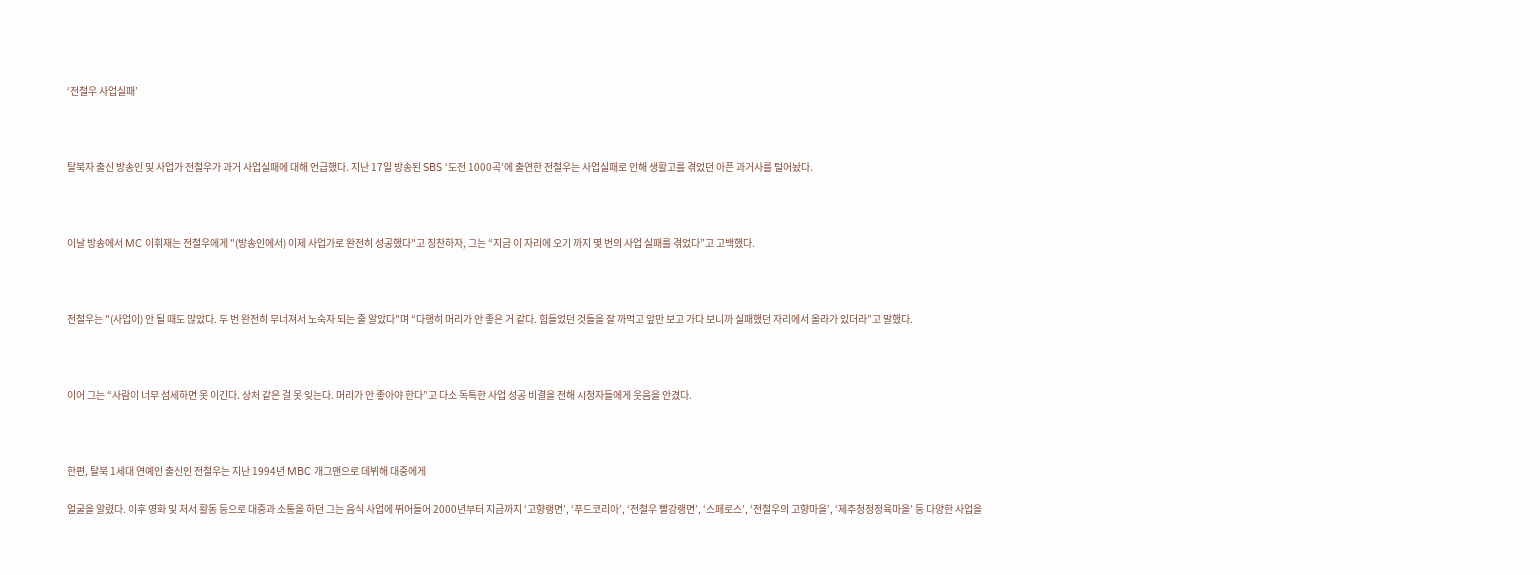‘전철우 사업실패’



탈북자 출신 방송인 및 사업가 전철우가 과거 사업실패에 대해 언급했다. 지난 17일 방송된 SBS ‘도전 1000곡’에 출연한 전철우는 사업실패로 인해 생활고를 겪었던 아픈 과거사를 털어놨다.



이날 방송에서 MC 이휘재는 전철우에게 "(방송인에서) 이제 사업가로 완전히 성공했다"고 칭찬하자, 그는 “지금 이 자리에 오기 까지 몇 번의 사업 실패를 겪었다”고 고백했다.



전철우는 "(사업이) 안 될 때도 많았다. 두 번 완전히 무너져서 노숙자 되는 줄 알았다"며 “다행히 머리가 안 좋은 거 같다. 힘들었던 것들을 잘 까먹고 앞만 보고 가다 보니까 실패했던 자리에서 올라가 있더라”고 말했다.



이어 그는 “사람이 너무 섬세하면 못 이긴다. 상처 같은 걸 못 잊는다. 머리가 안 좋아야 한다”고 다소 독특한 사업 성공 비결을 전해 시청자들에게 웃음을 안겼다.



한편, 탈북 1세대 연예인 출신인 전철우는 지난 1994년 MBC 개그맨으로 데뷔해 대중에게

얼굴을 알렸다. 이후 영화 및 저서 활동 등으로 대중과 소통을 하던 그는 음식 사업에 뛰어들어 2000년부터 지금까지 ‘고향랭면’, ‘푸드코리아’, ‘전철우 빨강랭면’, ‘스페로스’, ‘전철우의 고향마을’, ‘제주청정정육마을’ 등 다양한 사업을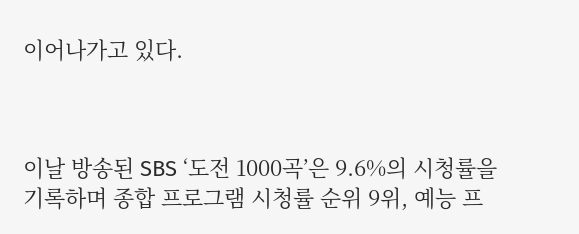이어나가고 있다.



이날 방송된 SBS ‘도전 1000곡’은 9.6%의 시청률을 기록하며 종합 프로그램 시청률 순위 9위, 예능 프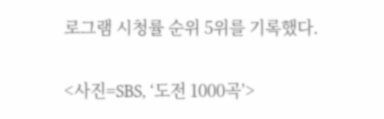로그램 시청률 순위 5위를 기록했다.


<사진=SBS, ‘도전 1000곡’>